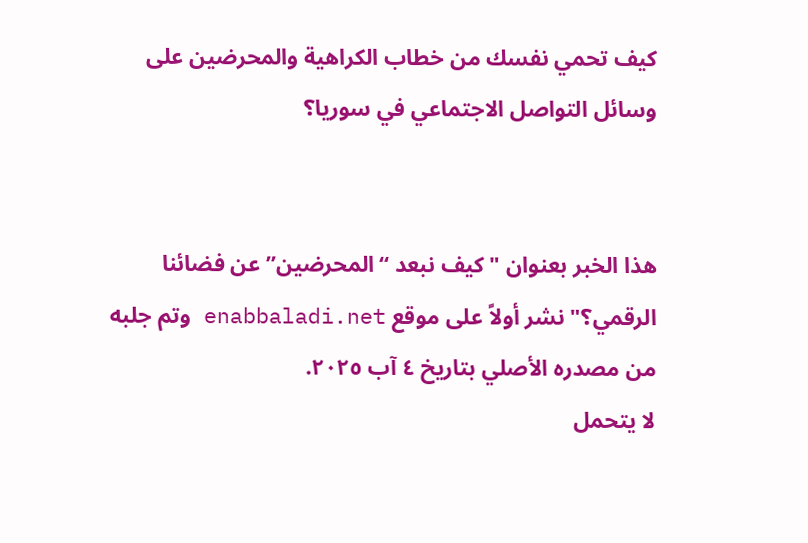كيف تحمي نفسك من خطاب الكراهية والمحرضين على وسائل التواصل الاجتماعي في سوريا؟


هذا الخبر بعنوان "كيف نبعد “المحرضين” عن فضائنا الرقمي؟" نشر أولاً على موقع enabbaladi.net وتم جلبه من مصدره الأصلي بتاريخ ٤ آب ٢٠٢٥.
لا يتحمل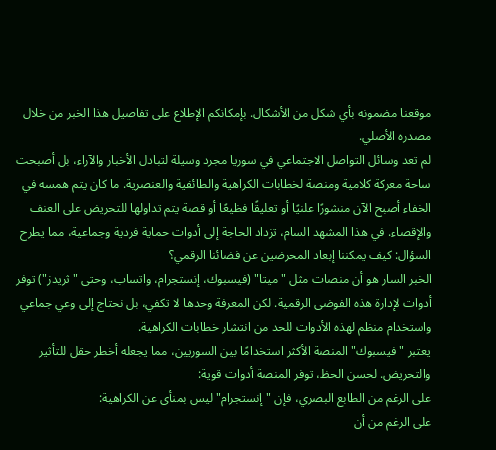موقعنا مضمونه بأي شكل من الأشكال. بإمكانكم الإطلاع على تفاصيل هذا الخبر من خلال مصدره الأصلي.
لم تعد وسائل التواصل الاجتماعي في سوريا مجرد وسيلة لتبادل الأخبار والآراء، بل أصبحت ساحة معركة كلامية ومنصة لخطابات الكراهية والطائفية والعنصرية. ما كان يتم همسه في الخفاء أصبح الآن منشورًا علنيًا أو تعليقًا فظيعًا أو قصة يتم تداولها للتحريض على العنف والإقصاء. في هذا المشهد السام، تزداد الحاجة إلى أدوات حماية فردية وجماعية، مما يطرح السؤال: كيف يمكننا إبعاد المحرضين عن فضائنا الرقمي؟
الخبر السار هو أن منصات مثل "ميتا" (فيسبوك، إنستجرام، واتساب، وحتى "ثريدز") توفر أدوات لإدارة هذه الفوضى الرقمية. لكن المعرفة وحدها لا تكفي، بل نحتاج إلى وعي جماعي واستخدام منظم لهذه الأدوات للحد من انتشار خطابات الكراهية.
يعتبر "فيسبوك" المنصة الأكثر استخدامًا بين السوريين، مما يجعله أخطر حقل للتأثير والتحريض. لحسن الحظ، توفر المنصة أدوات قوية:
على الرغم من الطابع البصري، فإن "إنستجرام" ليس بمنأى عن الكراهية:
على الرغم من أن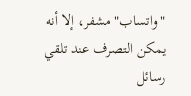"واتساب" مشفر، إلا أنه يمكن التصرف عند تلقي رسائل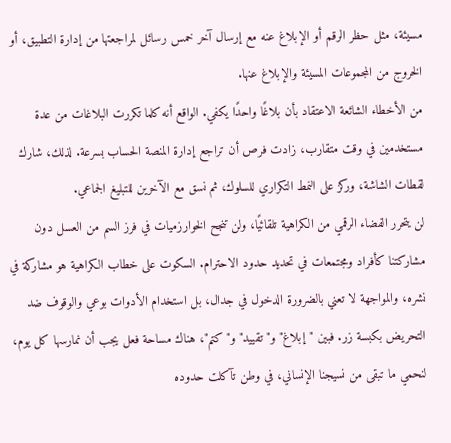مسيئة، مثل حظر الرقم أو الإبلاغ عنه مع إرسال آخر خمس رسائل لمراجعتها من إدارة التطبيق، أو الخروج من المجموعات المسيئة والإبلاغ عنها.
من الأخطاء الشائعة الاعتقاد بأن بلاغًا واحدًا يكفي. الواقع أنه كلما تكررت البلاغات من عدة مستخدمين في وقت متقارب، زادت فرص أن تراجع إدارة المنصة الحساب بسرعة. لذلك، شارك لقطات الشاشة، وركز على النمط التكراري للسلوك، ثم نسق مع الآخرين للتبليغ الجماعي.
لن يتحرر الفضاء الرقمي من الكراهية تلقائيًا، ولن تنجح الخوارزميات في فرز السم من العسل دون مشاركتنا كأفراد ومجتمعات في تحديد حدود الاحترام. السكوت على خطاب الكراهية هو مشاركة في نشره، والمواجهة لا تعني بالضرورة الدخول في جدال، بل استخدام الأدوات بوعي والوقوف ضد التحريض بكبسة زر. فبين "إبلاغ" و"تقييد" و"كتم"، هناك مساحة فعل يجب أن نمارسها كل يوم، لنحمي ما تبقى من نسيجنا الإنساني، في وطن تآكلت حدوده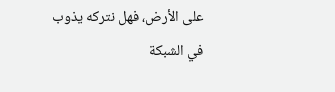على الأرض، فهل نتركه يذوب في الشبكة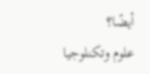أيضًا؟
علوم وتكنلوجيا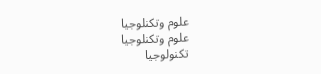علوم وتكنلوجيا
علوم وتكنلوجيا
تكنولوجيا